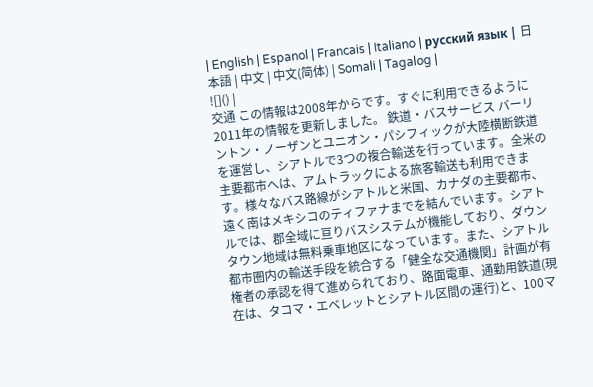| English | Espanol | Francais | Italiano | русский язык | 日本語 | 中文 | 中文(简体) | Somali | Tagalog |
![]() |
交通 この情報は2008年からです。すぐに利用できるように2011年の情報を更新しました。 鉄道・バスサービス バーリントン・ノーザンとユニオン・パシフィックが大陸横断鉄道を運営し、シアトルで3つの複合輸送を行っています。全米の主要都市へは、アムトラックによる旅客輸送も利用できます。様々なバス路線がシアトルと米国、カナダの主要都市、遠く南はメキシコのティファナまでを結んでいます。シアトルでは、郡全域に亘りバスシステムが機能しており、ダウンタウン地域は無料乗車地区になっています。また、シアトル都市圏内の輸送手段を統合する「健全な交通機関」計画が有権者の承認を得て進められており、路面電車、通勤用鉄道(現在は、タコマ・エベレットとシアトル区間の運行)と、100マ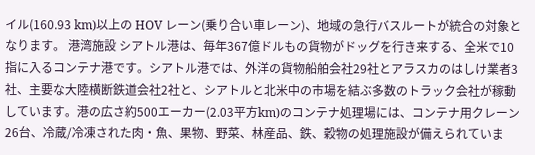イル(160.93 km)以上の HOV レーン(乗り合い車レーン)、地域の急行バスルートが統合の対象となります。 港湾施設 シアトル港は、毎年367億ドルもの貨物がドッグを行き来する、全米で10指に入るコンテナ港です。シアトル港では、外洋の貨物船舶会社29社とアラスカのはしけ業者3社、主要な大陸横断鉄道会社2社と、シアトルと北米中の市場を結ぶ多数のトラック会社が稼動しています。港の広さ約500エーカー(2.03平方km)のコンテナ処理場には、コンテナ用クレーン26台、冷蔵/冷凍された肉・魚、果物、野菜、林産品、鉄、穀物の処理施設が備えられていま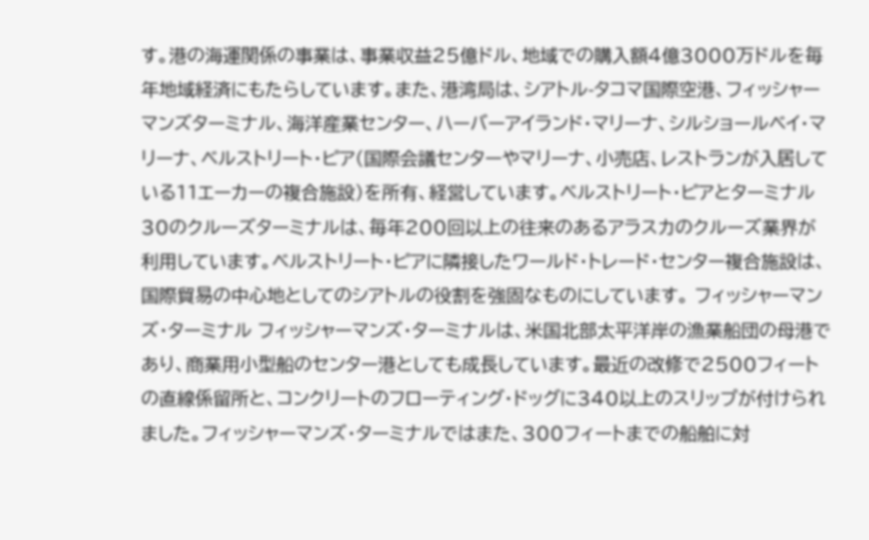す。港の海運関係の事業は、事業収益25億ドル、地域での購入額4億3000万ドルを毎年地域経済にもたらしています。また、港湾局は、シアトル-タコマ国際空港、フィッシャーマンズターミナル、海洋産業センター、ハーバーアイランド・マリーナ、シルショールベイ・マリーナ、ベルストリート・ピア(国際会議センターやマリーナ、小売店、レストランが入居している11エーカーの複合施設)を所有、経営しています。ベルストリート・ピアとターミナル30のクルーズターミナルは、毎年200回以上の往来のあるアラスカのクルーズ業界が利用しています。ベルストリート・ピアに隣接したワールド・トレード・センター複合施設は、国際貿易の中心地としてのシアトルの役割を強固なものにしています。 フィッシャーマンズ・ターミナル フィッシャーマンズ・ターミナルは、米国北部太平洋岸の漁業船団の母港であり、商業用小型船のセンター港としても成長しています。最近の改修で2500フィートの直線係留所と、コンクリートのフローティング・ドッグに340以上のスリップが付けられました。フィッシャーマンズ・ターミナルではまた、300フィートまでの船舶に対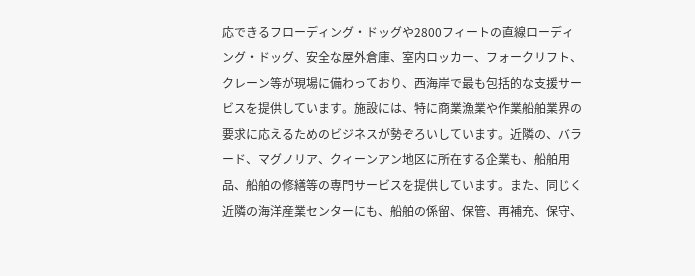応できるフローディング・ドッグや2800フィートの直線ローディング・ドッグ、安全な屋外倉庫、室内ロッカー、フォークリフト、クレーン等が現場に備わっており、西海岸で最も包括的な支援サービスを提供しています。施設には、特に商業漁業や作業船舶業界の要求に応えるためのビジネスが勢ぞろいしています。近隣の、バラード、マグノリア、クィーンアン地区に所在する企業も、船舶用品、船舶の修繕等の専門サービスを提供しています。また、同じく近隣の海洋産業センターにも、船舶の係留、保管、再補充、保守、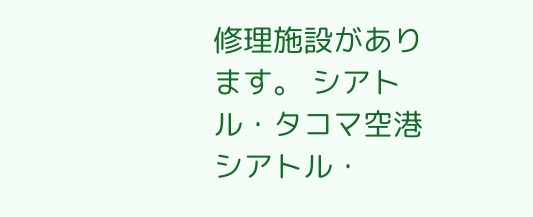修理施設があります。 シアトル・タコマ空港 シアトル・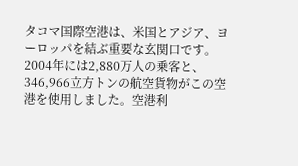タコマ国際空港は、米国とアジア、ヨーロッパを結ぶ重要な玄関口です。2004年には2,880万人の乗客と、346,966立方トンの航空貨物がこの空港を使用しました。空港利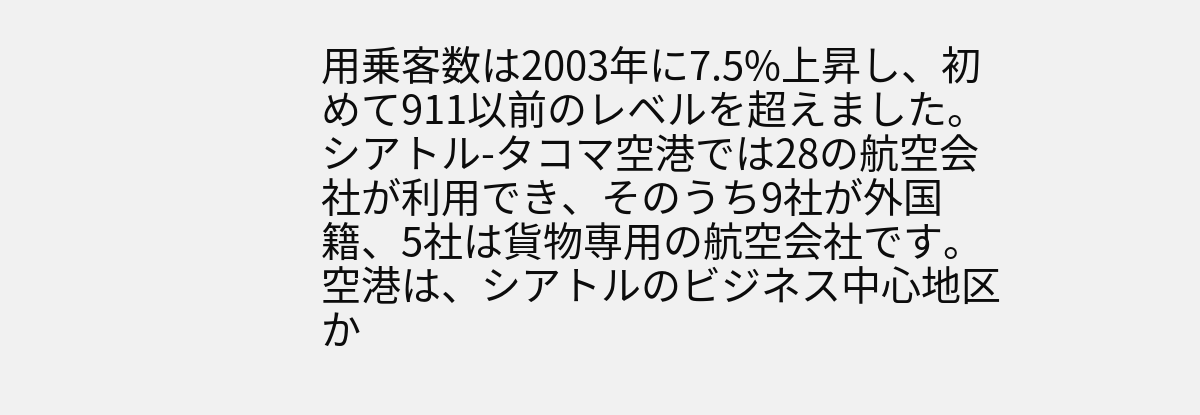用乗客数は2003年に7.5%上昇し、初めて911以前のレベルを超えました。シアトル-タコマ空港では28の航空会社が利用でき、そのうち9社が外国籍、5社は貨物専用の航空会社です。空港は、シアトルのビジネス中心地区か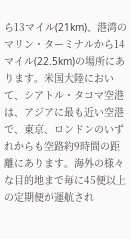ら13マイル(21km)、港湾のマリン・ターミナルから14マイル(22.5km)の場所にあります。米国大陸において、シアトル・タコマ空港は、アジアに最も近い空港で、東京、ロンドンのいずれからも空路約9時間の距離にあります。海外の様々な目的地まで毎に45便以上の定期便が運航され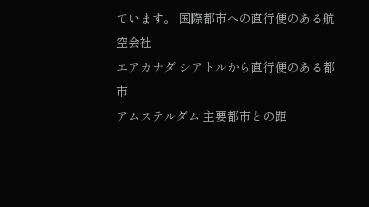ています。 国際都市への直行便のある航空会社
エアカナダ シアトルから直行便のある都市
アムステルダム 主要都市との距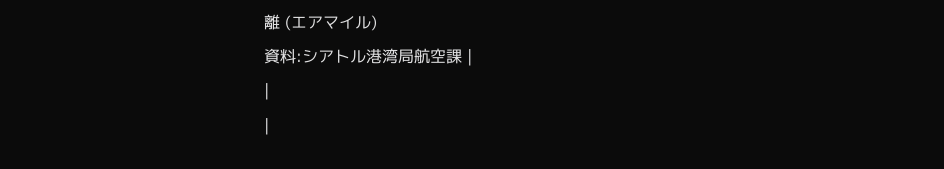離 (エアマイル)
資料:シアトル港湾局航空課 |
|
|